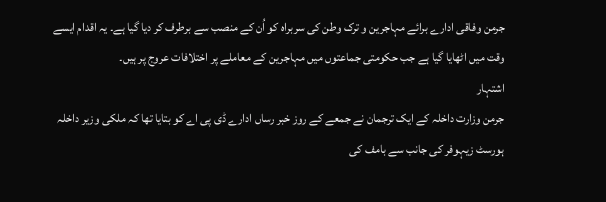جرمن وفاقی ادارے برائے مہاجرین و ترک وطن کی سربراہ کو اُن کے منصب سے برطرف کر دیا گیا ہے۔ یہ اقدام ایسے وقت میں اٹھایا گیا ہے جب حکومتی جماعتوں میں مہاجرین کے معاملے پر اختلافات عروج پر ہیں۔
اشتہار
جرمن وزارت داخلہ کے ایک ترجمان نے جمعے کے روز خبر رساں ادارے ڈی پی اے کو بتایا تھا کہ ملکی وزیر داخلہ ہورسٹ زیہوفر کی جانب سے بامف کی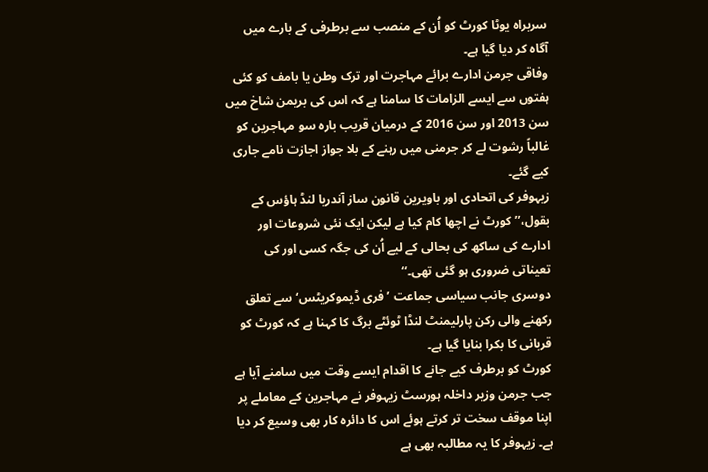سربراہ یوٹا کورٹ کو اُن کے منصب سے برطرفی کے بارے میں آگاہ کر دیا گیا ہے۔
وفاقی جرمن ادارے برائے مہاجرت اور ترک وطن یا بامف کو کئی ہفتوں سے ایسے الزامات کا سامنا ہے کہ اس کی بریمن شاخ میں سن 2013 اور سن 2016 کے درمیان قریب بارہ سو مہاجرین کو غالباً رشوت لے کر جرمنی میں رہنے کے بلا جواز اجازت نامے جاری کیے گئے۔
زیہوفر کی اتحادی اور باویرین قانون ساز آندریا لنڈ ہاؤس کے بقول،’’ کورٹ نے اچھا کام کیا ہے لیکن ایک نئی شروعات اور ادارے کی ساکھ کی بحالی کے لیے اُن کی جگہ کسی اور کی تعیناتی ضروری ہو گئی تھی۔‘‘
دوسری جانب سیاسی جماعت ’فری ڈیموکریٹس‘ سے تعلق رکھنے والی رکن پارلیمنٹ لنڈا ٹوئٹے برگ کا کہنا ہے کہ کورٹ کو قربانی کا بکرا بنایا گیا ہے۔
کورٹ کو برطرف کیے جانے کا اقدام ایسے وقت میں سامنے آیا ہے جب جرمن وزیر داخلہ ہورسٹ زیہوفر نے مہاجرین کے معاملے پر اپنا موقف سخت تر کرتے ہوئے اس کا دائرہ کار بھی وسیع کر دیا ہے۔ زیہوفر کا یہ مطالبہ بھی ہے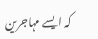کہ ایسے مہاجرین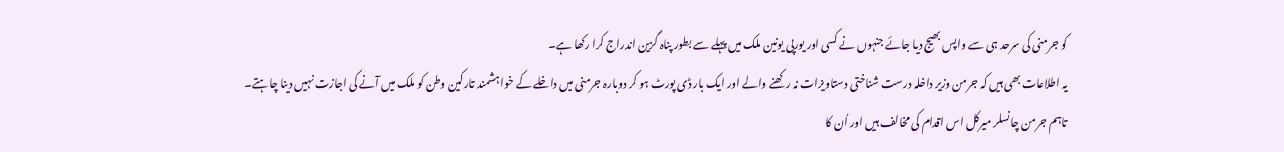کو جرمنی کی سرحد ہی سے واپس بھیج دیا جائے جنہوں نے کسی اور یورپی یونین ملک میں پہلے سے بطور پناہ گزین اندراج کرا رکھا ہے۔
یہ اطلاعات بھی ہیں کہ جرمن وزیر داخلہ درست شناختی دستاویزات نہ رکھنے والے اور ایک بار ڈی پورٹ ہو کر دوبارہ جرمنی میں داخلے کے خواہشمند تارکین وطن کو ملک میں آنے کی اجازت نہیں دینا چاہتے۔
تاہم جرمن چانسلر میرکل اس اقدام کی مخالف ہیں اور اُن کا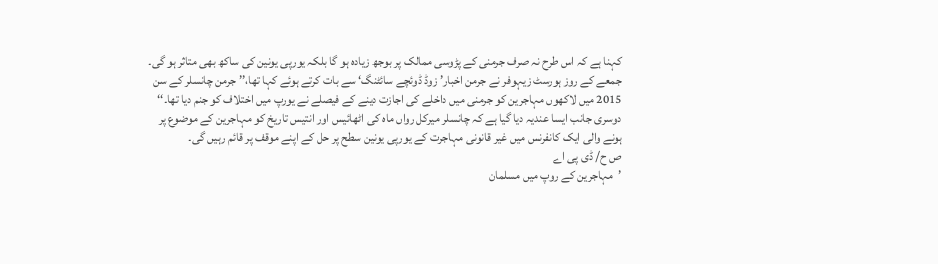کہنا ہے کہ اس طرح نہ صرف جرمنی کے پڑوسی ممالک پر بوجھ زیادہ ہو گا بلکہ یورپی یونین کی ساکھ بھی متاثر ہو گی۔
جمعے کے روز ہورسٹ زیہوفر نے جرمن اخبار’ زوڈ ڈوئچے سائٹنگ‘ سے بات کرتے ہوئے کہا تھا،’’ جرمن چانسلر کے سن 2015 میں لاکھوں مہاجرین کو جرمنی میں داخلے کی اجازت دینے کے فیصلے نے یورپ میں اختلاف کو جنم دیا تھا۔‘‘
دوسری جانب ایسا عندیہ دیا گیا ہے کہ چانسلر میرکل رواں ماہ کی اٹھائیس اور انتیس تاریخ کو مہاجرین کے موضوع پر ہونے والی ایک کانفرنس میں غیر قانونی مہاجرت کے یورپی یونین سطح پر حل کے اپنے موقف پر قائم رہیں گی۔
ص ح/ ڈی پی اے
’مہاجرین کے روپ میں مسلمان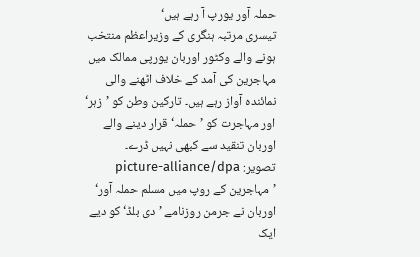حملہ آور یورپ آ رہے ہیں‘
تیسری مرتبہ ہنگری کے وزیراعظم منتخب ہونے والے وکٹور اوربان یورپی ممالک میں مہاجرین کی آمد کے خلاف اٹھنے والی نمائندہ آواز رہے ہیں۔ تارکین وطن کو ’زہر‘ اور مہاجرت کو ’حملہ‘ قرار دینے والے اوربان تنقید سے کبھی نہیں ڈرے۔
تصویر: picture-alliance/dpa
’مہاجرین کے روپ میں مسلم حملہ آور‘
اوربان نے جرمن روزنامے ’دی بلڈ‘ کو دیے ایک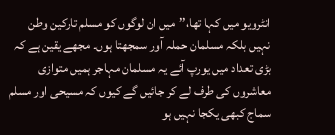انٹرویو میں کہا تھا،’’میں ان لوگوں کو مسلم تارکین وطن نہیں بلکہ مسلمان حملہ آور سمجھتا ہوں۔ مجھے یقین ہے کہ بڑی تعداد میں یورپ آئے یہ مسلمان مہاجر ہمیں متوازی معاشروں کی طرف لے کر جائیں گے کیوں کہ مسیحی اور مسلم سماج کبھی یکجا نہیں ہو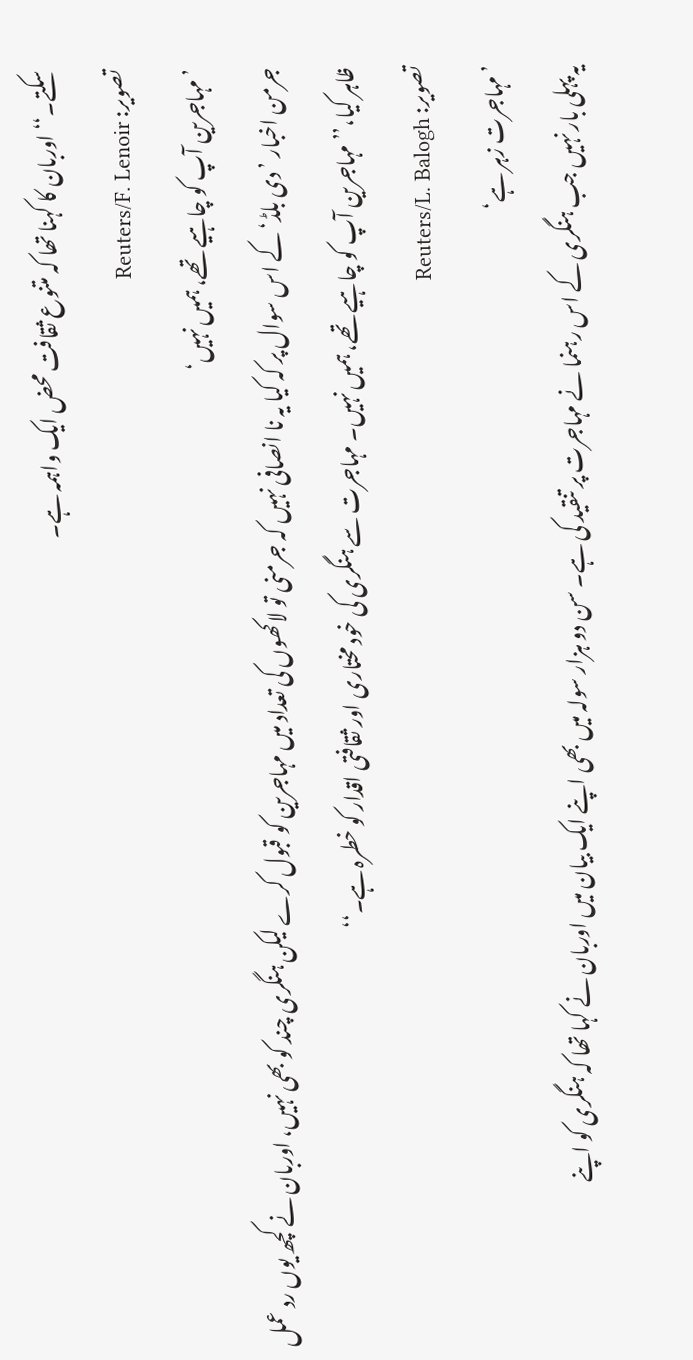سکتے۔‘‘ اوربان کا کہنا تھا کہ متنوع ثقافت محض ایک واہمہ ہے۔
تصویر: Reuters/F. Lenoir
’مہاجرین آپ کو چاہیے تھے، ہمیں نہیں‘
جرمن اخبار ’دی بلڈ‘ کے اس سوال پر کہ کیا یہ نا انصافی نہیں کہ جرمنی تو لاکھوں کی تعداد میں مہاجرین کو قبول کرے لیکن ہنگری چند کو بھی نہیں، اوربان نے کچھ یوں رد عمل ظاہر کیا،’’ مہاجرین آپ کو چاہیے تھے، ہمیں نہیں۔ مہاجرت سے ہنگری کی خود مختاری اور ثقافتی اقدار کو خطرہ ہے۔‘‘
تصویر: Reuters/L. Balogh
’مہاجرت زہر ہے‘
یہ پہلی بار نہیں جب ہنگری کے اس رہنما نے مہاجرت پر تنقید کی ہے۔ سن دو ہزار سولہ میں بھی اپنے ایک بیان میں اوربان نے کہا تھا کہ ہنگری کو اپنے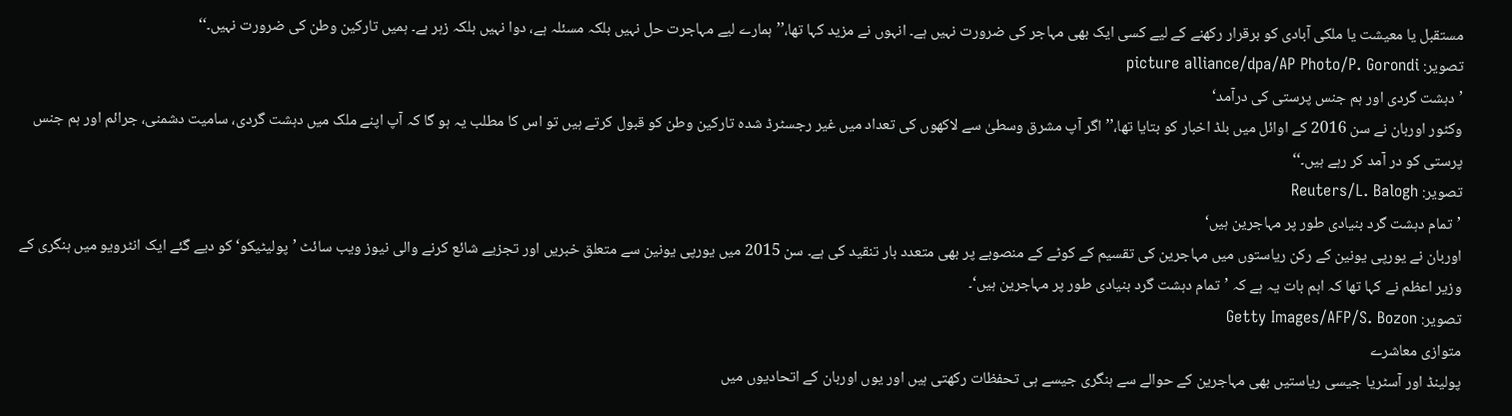مستقبل یا معیشت یا ملکی آبادی کو برقرار رکھنے کے لیے کسی ایک بھی مہاجر کی ضرورت نہیں ہے۔ انہوں نے مزید کہا تھا،’’ہمارے لیے مہاجرت حل نہیں بلکہ مسئلہ ہے، دوا نہیں بلکہ زہر ہے۔ ہمیں تارکین وطن کی ضرورت نہیں۔‘‘
تصویر: picture alliance/dpa/AP Photo/P. Gorondi
’دہشت گردی اور ہم جنس پرستی کی درآمد‘
وکٹور اوربان نے سن 2016 کے اوائل میں بلڈ اخبار کو بتایا تھا،’’اگر آپ مشرق وسطیٰ سے لاکھوں کی تعداد میں غیر رجسٹرڈ شدہ تارکین وطن کو قبول کرتے ہیں تو اس کا مطلب یہ ہو گا کہ آپ اپنے ملک میں دہشت گردی، سامیت دشمنی، جرائم اور ہم جنس پرستی کو در آمد کر رہے ہیں۔‘‘
تصویر: Reuters/L. Balogh
’تمام دہشت گرد بنیادی طور پر مہاجرین ہیں‘
اوربان نے یورپی یونین کے رکن ریاستوں میں مہاجرین کی تقسیم کے کوٹے کے منصوبے پر بھی متعدد بار تنقید کی ہے۔ سن 2015 میں یورپی یونین سے متعلق خبریں اور تجزیے شائع کرنے والی نیوز ویب سائٹ ’پولیٹیکو‘ کو دیے گئے ایک انٹرویو میں ہنگری کے وزیر اعظم نے کہا تھا کہ اہم بات یہ ہے کہ ’تمام دہشت گرد بنیادی طور پر مہاجرین ہیں‘۔
تصویر: Getty Images/AFP/S. Bozon
متوازی معاشرے
پولینڈ اور آسٹریا جیسی ریاستیں بھی مہاجرین کے حوالے سے ہنگری جیسے ہی تحفظات رکھتی ہیں اور یوں اوربان کے اتحادیوں میں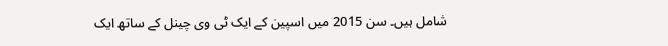شامل ہیں۔ سن 2015 میں اسپین کے ایک ٹی وی چینل کے ساتھ ایک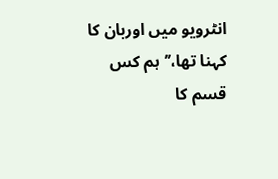انٹرویو میں اوربان کا کہنا تھا،’’ہم کس قسم کا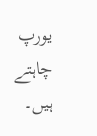یورپ چاہتے ہیں۔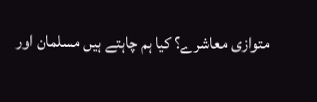متوازی معاشرے؟ کیا ہم چاہتے ہیں مسلمان اور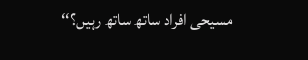مسیحی افراد ساتھ ساتھ رہیں؟‘‘